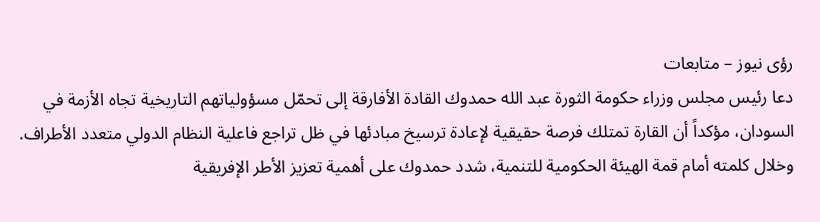رؤى نيوز – متابعات
دعا رئيس مجلس وزراء حكومة الثورة عبد الله حمدوك القادة الأفارقة إلى تحمّل مسؤولياتهم التاريخية تجاه الأزمة في السودان، مؤكداً أن القارة تمتلك فرصة حقيقية لإعادة ترسيخ مبادئها في ظل تراجع فاعلية النظام الدولي متعدد الأطراف.
وخلال كلمته أمام قمة الهيئة الحكومية للتنمية، شدد حمدوك على أهمية تعزيز الأطر الإفريقية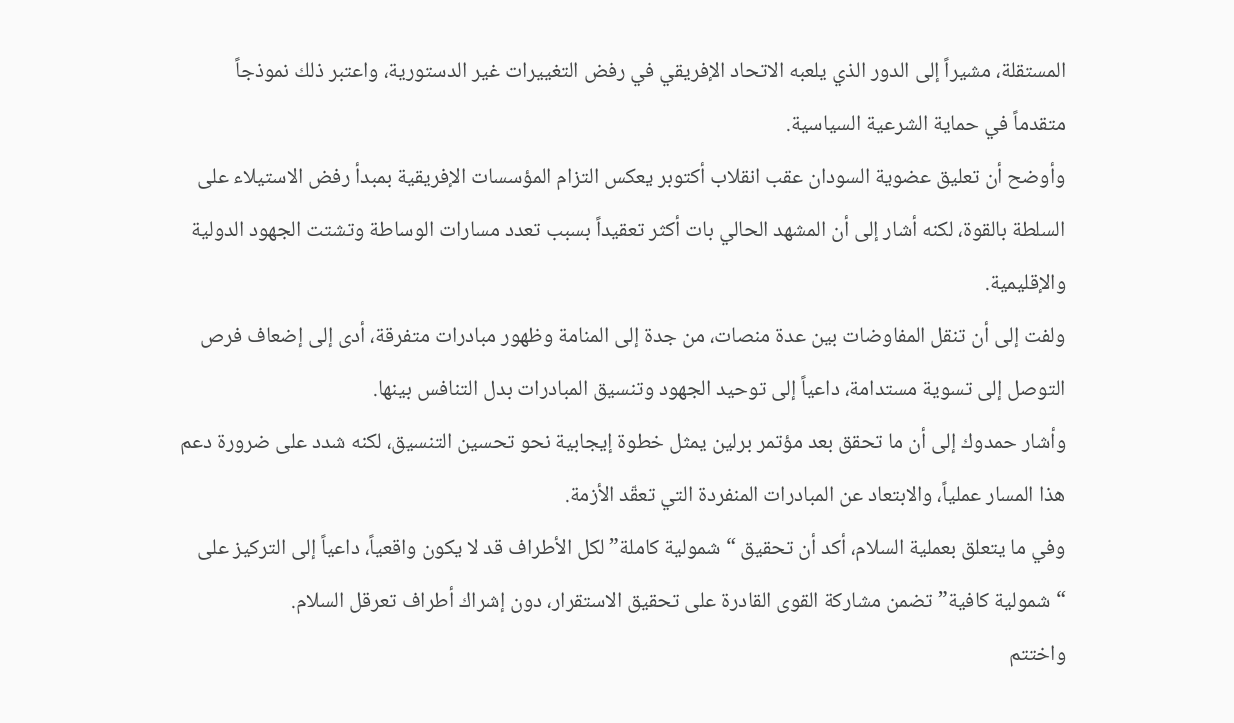المستقلة، مشيراً إلى الدور الذي يلعبه الاتحاد الإفريقي في رفض التغييرات غير الدستورية، واعتبر ذلك نموذجاً متقدماً في حماية الشرعية السياسية.
وأوضح أن تعليق عضوية السودان عقب انقلاب أكتوبر يعكس التزام المؤسسات الإفريقية بمبدأ رفض الاستيلاء على السلطة بالقوة، لكنه أشار إلى أن المشهد الحالي بات أكثر تعقيداً بسبب تعدد مسارات الوساطة وتشتت الجهود الدولية والإقليمية.
ولفت إلى أن تنقل المفاوضات بين عدة منصات، من جدة إلى المنامة وظهور مبادرات متفرقة، أدى إلى إضعاف فرص التوصل إلى تسوية مستدامة، داعياً إلى توحيد الجهود وتنسيق المبادرات بدل التنافس بينها.
وأشار حمدوك إلى أن ما تحقق بعد مؤتمر برلين يمثل خطوة إيجابية نحو تحسين التنسيق، لكنه شدد على ضرورة دعم هذا المسار عملياً، والابتعاد عن المبادرات المنفردة التي تعقّد الأزمة.
وفي ما يتعلق بعملية السلام، أكد أن تحقيق “شمولية كاملة” لكل الأطراف قد لا يكون واقعياً، داعياً إلى التركيز على “شمولية كافية” تضمن مشاركة القوى القادرة على تحقيق الاستقرار، دون إشراك أطراف تعرقل السلام.
واختتم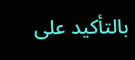بالتأكيد على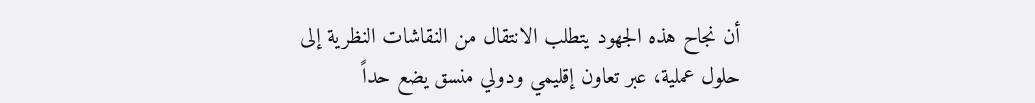أن نجاح هذه الجهود يتطلب الانتقال من النقاشات النظرية إلى حلول عملية، عبر تعاون إقليمي ودولي منسق يضع حداً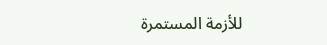للأزمة المستمرة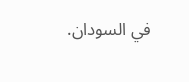في السودان.